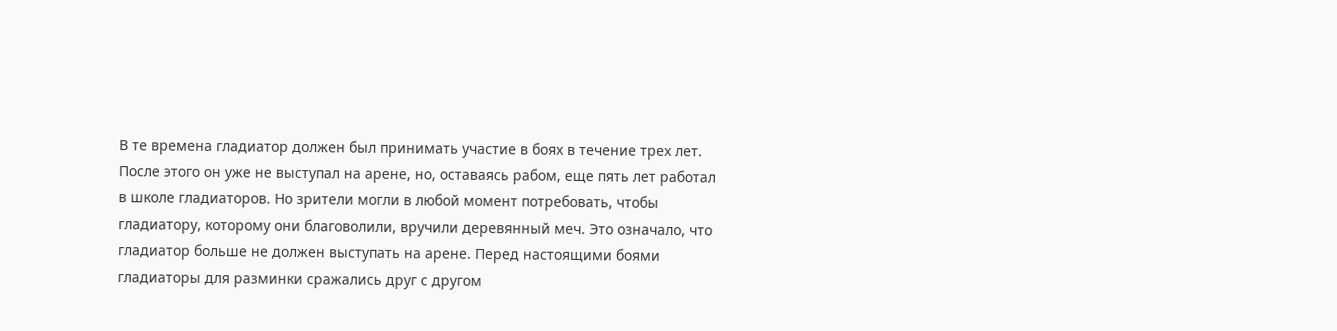В те времена гладиатор должен был принимать участие в боях в течение трех лет. После этого он уже не выступал на арене, но, оставаясь рабом, еще пять лет работал в школе гладиаторов. Но зрители могли в любой момент потребовать, чтобы гладиатору, которому они благоволили, вручили деревянный меч. Это означало, что гладиатор больше не должен выступать на арене. Перед настоящими боями гладиаторы для разминки сражались друг с другом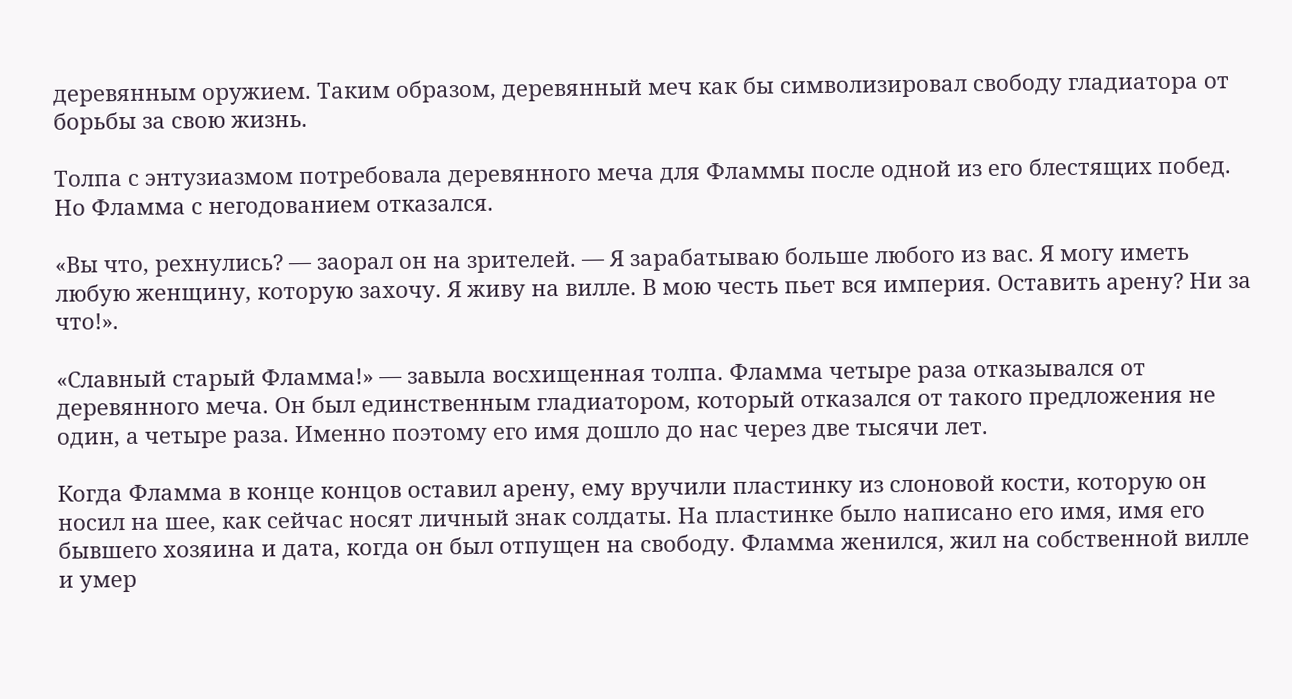деревянным оружием. Таким образом, деревянный меч как бы символизировал свободу гладиатора от борьбы за свою жизнь.

Толпа с энтузиазмом потребовала деревянного меча для Фламмы после одной из его блестящих побед. Но Фламма с негодованием отказался.

«Вы что, рехнулись? — заорал он на зрителей. — Я зарабатываю больше любого из вас. Я могу иметь любую женщину, которую захочу. Я живу на вилле. В мою честь пьет вся империя. Оставить арену? Ни за что!».

«Славный старый Фламма!» — завыла восхищенная толпа. Фламма четыре раза отказывался от деревянного меча. Он был единственным гладиатором, который отказался от такого предложения не один, а четыре раза. Именно поэтому его имя дошло до нас через две тысячи лет.

Когда Фламма в конце концов оставил арену, ему вручили пластинку из слоновой кости, которую он носил на шее, как сейчас носят личный знак солдаты. На пластинке было написано его имя, имя его бывшего хозяина и дата, когда он был отпущен на свободу. Фламма женился, жил на собственной вилле и умер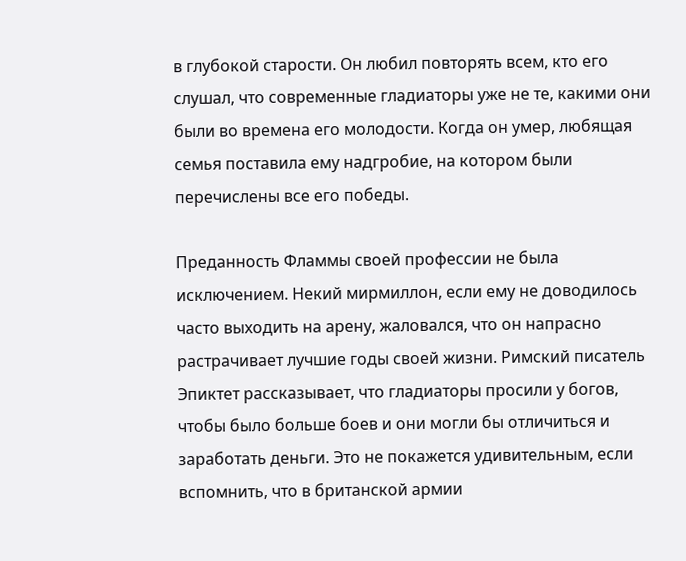в глубокой старости. Он любил повторять всем, кто его слушал, что современные гладиаторы уже не те, какими они были во времена его молодости. Когда он умер, любящая семья поставила ему надгробие, на котором были перечислены все его победы.

Преданность Фламмы своей профессии не была исключением. Некий мирмиллон, если ему не доводилось часто выходить на арену, жаловался, что он напрасно растрачивает лучшие годы своей жизни. Римский писатель Эпиктет рассказывает, что гладиаторы просили у богов, чтобы было больше боев и они могли бы отличиться и заработать деньги. Это не покажется удивительным, если вспомнить, что в британской армии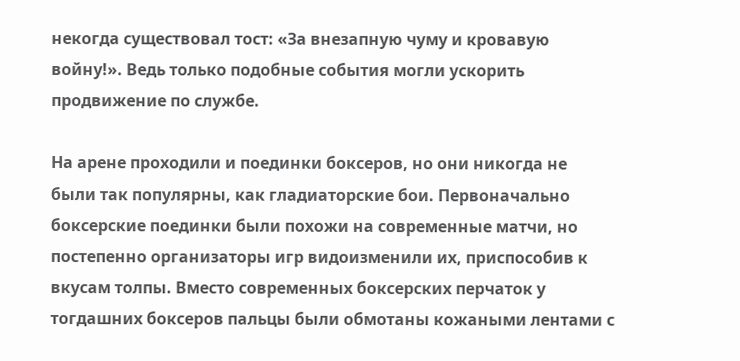некогда существовал тост: «За внезапную чуму и кровавую войну!». Ведь только подобные события могли ускорить продвижение по службе.

На арене проходили и поединки боксеров, но они никогда не были так популярны, как гладиаторские бои. Первоначально боксерские поединки были похожи на современные матчи, но постепенно организаторы игр видоизменили их, приспособив к вкусам толпы. Вместо современных боксерских перчаток у тогдашних боксеров пальцы были обмотаны кожаными лентами с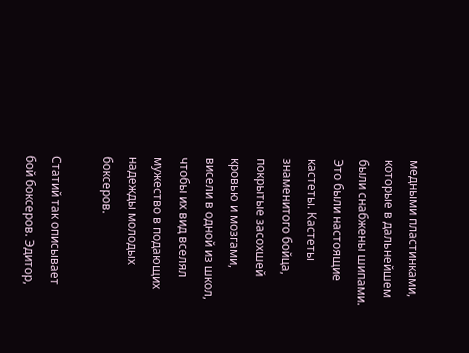медными пластинками, которые в дальнейшем были снабжены шипами. Это были настоящие кастеты. Кастеты знаменитого бойца, покрытые засохшей кровью и мозгами, висели в одной из школ, чтобы их вид вселял мужество в подающих надежды молодых боксеров.

Статий так описывает бой боксеров. Эдитор,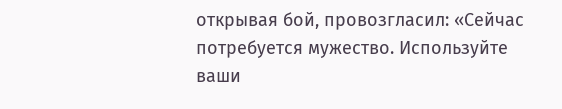открывая бой, провозгласил: «Сейчас потребуется мужество. Используйте ваши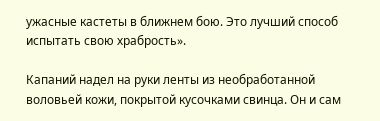ужасные кастеты в ближнем бою. Это лучший способ испытать свою храбрость».

Капаний надел на руки ленты из необработанной воловьей кожи, покрытой кусочками свинца. Он и сам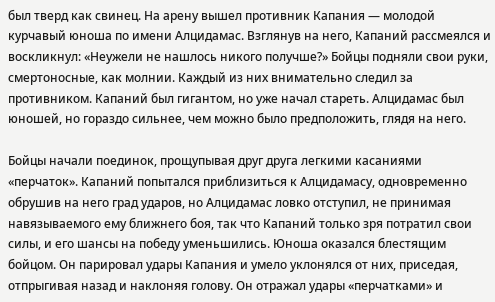был тверд как свинец. На арену вышел противник Капания — молодой курчавый юноша по имени Алцидамас. Взглянув на него, Капаний рассмеялся и воскликнул: «Неужели не нашлось никого получше?» Бойцы подняли свои руки, смертоносные, как молнии. Каждый из них внимательно следил за противником. Капаний был гигантом, но уже начал стареть. Алцидамас был юношей, но гораздо сильнее, чем можно было предположить, глядя на него.

Бойцы начали поединок, прощупывая друг друга легкими касаниями «перчаток». Капаний попытался приблизиться к Алцидамасу, одновременно обрушив на него град ударов, но Алцидамас ловко отступил, не принимая навязываемого ему ближнего боя, так что Капаний только зря потратил свои силы, и его шансы на победу уменьшились. Юноша оказался блестящим бойцом. Он парировал удары Капания и умело уклонялся от них, приседая, отпрыгивая назад и наклоняя голову. Он отражал удары «перчатками» и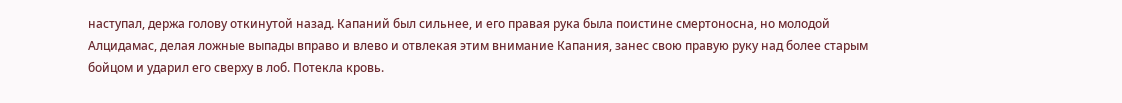наступал, держа голову откинутой назад. Капаний был сильнее, и его правая рука была поистине смертоносна, но молодой Алцидамас, делая ложные выпады вправо и влево и отвлекая этим внимание Капания, занес свою правую руку над более старым бойцом и ударил его сверху в лоб. Потекла кровь.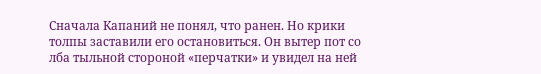Сначала Капаний не понял, что ранен. Но крики толпы заставили его остановиться. Он вытер пот со лба тыльной стороной «перчатки» и увидел на ней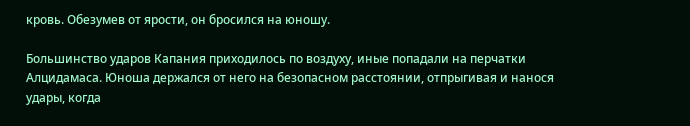кровь. Обезумев от ярости, он бросился на юношу.

Большинство ударов Капания приходилось по воздуху, иные попадали на перчатки Алцидамаса. Юноша держался от него на безопасном расстоянии, отпрыгивая и нанося удары, когда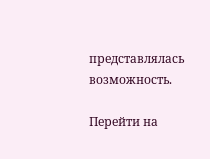представлялась возможность.

Перейти на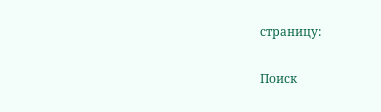страницу:

Поиск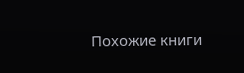Похожие книги